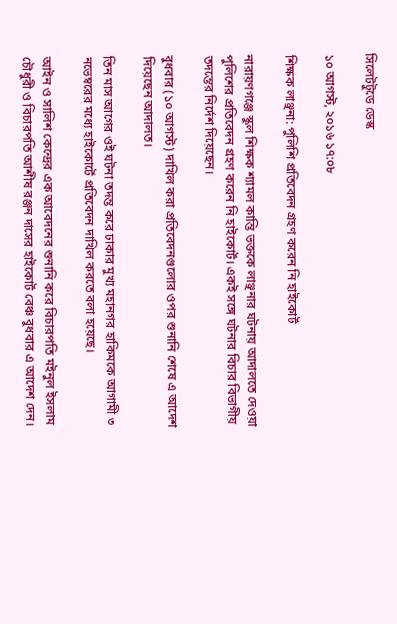সিলেটটুডে ডেস্ক

১০ আগস্ট, ২০১৬ ১৭:০৮

শিক্ষক লাঞ্ছনা: পুলিশি প্রতিবেদন গ্রহণ করেন নি হাইকোর্ট

নারায়ণগঞ্জে স্কুল শিক্ষক শ্যামল কান্তি ভক্তকে লাঞ্ছনার ঘটনায় আদালতে দেওয়া পুলিশের প্রতিবেদন গ্রহণ করেন নি হাইকোর্ট। একই সঙ্গে ঘটনার বিচার বিভাগীয় তদন্তের নির্দেশ দিয়েছেন।

বুধবার (১০ আগস্ট) দাখিল করা প্রতিবেদনগুলোর ওপর শুনানি শেষে এ আদেশ দিয়েছেন আদালত।

তিন মাস আগের ওই ঘটনা তদন্ত করে ঢাকার মুখ্য মহানগর হাকিমকে আগামী ৩ নভেম্বরের মধ্যে হাইকোর্টে প্রতিবেদন দাখিল করতে বলা হয়েছে।

আইন ও সালিশ কেন্দ্রের এক আবেদনের শুনানি করে বিচারপতি মইনুল ইসলাম চৌধুরী ও বিচারপতি আশীষ রঞ্জন দাসের হাইকোর্ট বেঞ্চ বুধবার এ আদেশ দেন।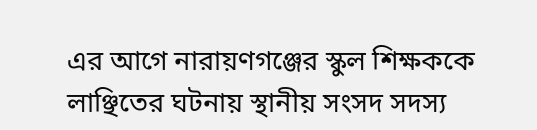এর আগে নারায়ণগঞ্জের স্কুল শিক্ষককে লাঞ্ছিতের ঘটনায় স্থানীয় সংসদ সদস্য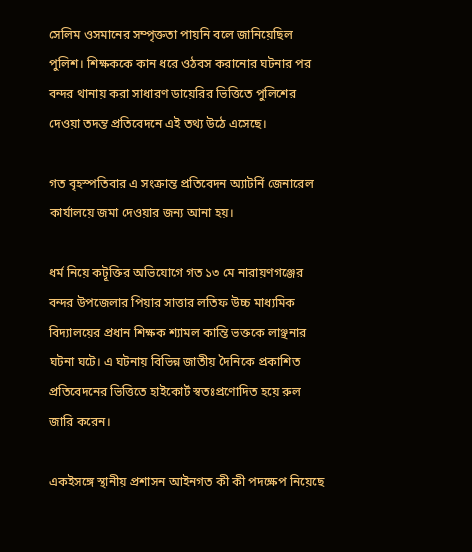সেলিম ওসমানের সম্পৃক্ততা পায়নি বলে জানিয়েছিল পুলিশ। শিক্ষককে কান ধরে ওঠবস করানোর ঘটনার পর বন্দর থানায় করা সাধারণ ডায়েরির ভিত্তিতে পুলিশের দেওয়া তদন্ত প্রতিবেদনে এই তথ্য উঠে এসেছে।

গত বৃহস্পতিবার এ সংক্রান্ত প্রতিবেদন অ্যাটর্নি জেনারেল কার্যালয়ে জমা দেওয়ার জন্য আনা হয়।

ধর্ম নিয়ে কটূক্তির অভিযোগে গত ১৩ মে নারায়ণগঞ্জের বন্দর উপজেলার পিয়ার সাত্তার লতিফ উচ্চ মাধ্যমিক বিদ্যালয়ের প্রধান শিক্ষক শ্যামল কান্তি ভক্তকে লাঞ্ছনার ঘটনা ঘটে। এ ঘটনায় বিভিন্ন জাতীয় দৈনিকে প্রকাশিত প্রতিবেদনের ভিত্তিতে হাইকোর্ট স্বতঃপ্রণোদিত হয়ে রুল জারি করেন।

একইসঙ্গে স্থানীয় প্রশাসন আইনগত কী কী পদক্ষেপ নিয়েছে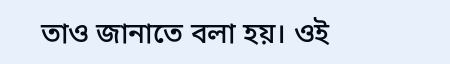তাও জানাতে বলা হয়। ওই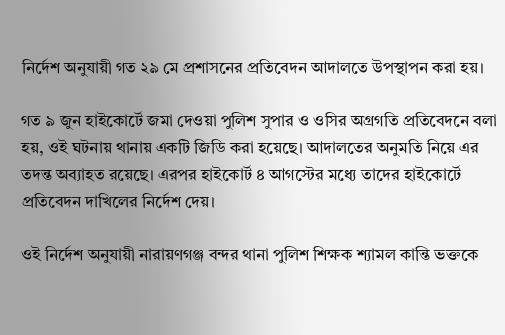নির্দেশ অনুযায়ী গত ২৯ মে প্রশাসনের প্রতিবেদন আদালতে উপস্থাপন করা হয়।

গত ৯ জুন হাইকোর্টে জমা দেওয়া পুলিশ সুপার ও ওসির অগ্রগতি প্রতিবেদনে বলা হয়, ওই ঘটনায় থানায় একটি জিডি করা হয়েছে। আদালতের অনুমতি নিয়ে এর তদন্ত অব্যাহত রয়েছে। এরপর হাইকোর্ট ৪ আগস্টের মধ্যে তাদের হাইকোর্টে প্রতিবেদন দাখিলের নির্দেশ দেয়।

ওই নির্দেশ অনুযায়ী নারায়ণগঞ্জ বন্দর থানা পুলিশ শিক্ষক শ্যামল কান্তি ভক্তকে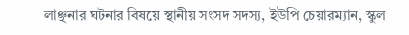লাঞ্ছনার ঘটনার বিষয়ে স্থানীয় সংসদ সদস্য, ইউপি চেয়ারম্যান, স্কুল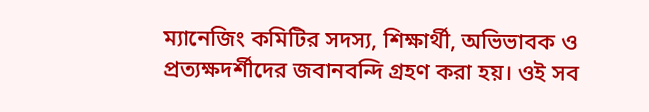ম্যানেজিং কমিটির সদস্য, শিক্ষার্থী, অভিভাবক ও প্রত্যক্ষদর্শীদের জবানবন্দি গ্রহণ করা হয়। ওই সব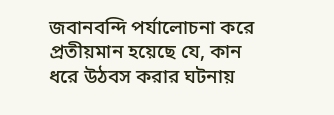জবানবন্দি পর্যালোচনা করে প্রতীয়মান হয়েছে যে, কান ধরে উঠবস করার ঘটনায়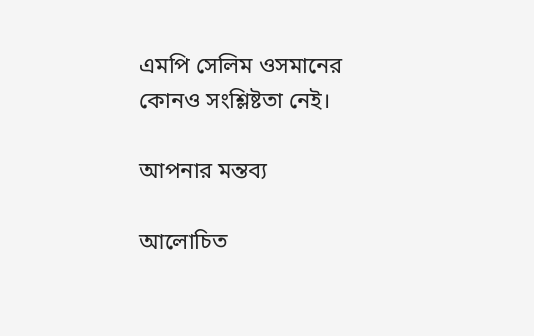এমপি সেলিম ওসমানের কোনও সংশ্লিষ্টতা নেই।

আপনার মন্তব্য

আলোচিত